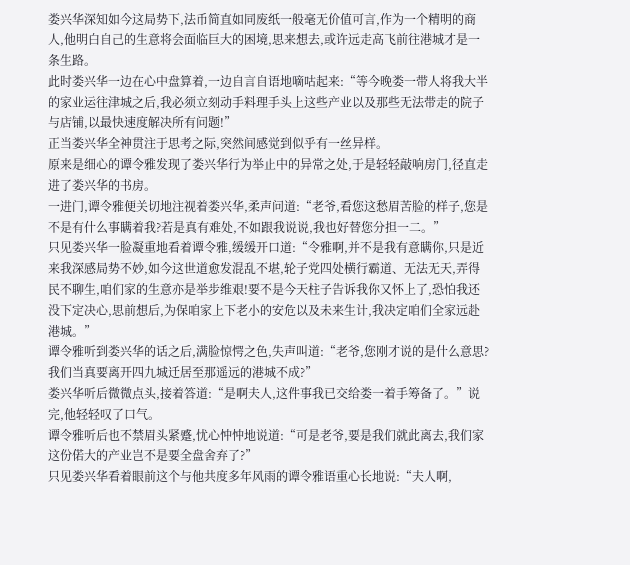娄兴华深知如今这局势下,法币简直如同废纸一般毫无价值可言,作为一个精明的商人,他明白自己的生意将会面临巨大的困境,思来想去,或许远走高飞前往港城才是一条生路。
此时娄兴华一边在心中盘算着,一边自言自语地嘀咕起来:“等今晚娄一带人将我大半的家业运往津城之后,我必须立刻动手料理手头上这些产业以及那些无法带走的院子与店铺,以最快速度解决所有问题!”
正当娄兴华全神贯注于思考之际,突然间感觉到似乎有一丝异样。
原来是细心的谭令雅发现了娄兴华行为举止中的异常之处,于是轻轻敲响房门,径直走进了娄兴华的书房。
一进门,谭令雅便关切地注视着娄兴华,柔声问道:“老爷,看您这愁眉苦脸的样子,您是不是有什么事瞒着我?若是真有难处,不如跟我说说,我也好替您分担一二。”
只见娄兴华一脸凝重地看着谭令雅,缓缓开口道:“令雅啊,并不是我有意瞒你,只是近来我深感局势不妙,如今这世道愈发混乱不堪,轮子党四处横行霸道、无法无天,弄得民不聊生,咱们家的生意亦是举步维艰!要不是今天柱子告诉我你又怀上了,恐怕我还没下定决心,思前想后,为保咱家上下老小的安危以及未来生计,我决定咱们全家远赴港城。”
谭令雅听到娄兴华的话之后,满脸惊愕之色,失声叫道:“老爷,您刚才说的是什么意思?我们当真要离开四九城迁居至那遥远的港城不成?”
娄兴华听后微微点头,接着答道:“是啊夫人,这件事我已交给娄一着手筹备了。”说完,他轻轻叹了口气。
谭令雅听后也不禁眉头紧蹙,忧心忡忡地说道:“可是老爷,要是我们就此离去,我们家这份偌大的产业岂不是要全盘舍弃了?”
只见娄兴华看着眼前这个与他共度多年风雨的谭令雅语重心长地说:“夫人啊,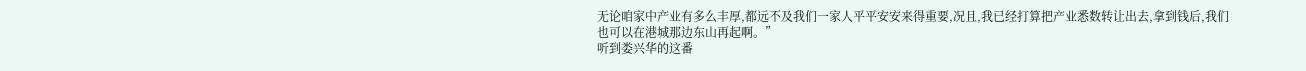无论咱家中产业有多么丰厚,都远不及我们一家人平平安安来得重要,况且,我已经打算把产业悉数转让出去,拿到钱后,我们也可以在港城那边东山再起啊。”
听到娄兴华的这番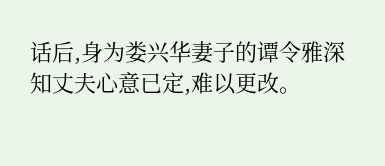话后,身为娄兴华妻子的谭令雅深知丈夫心意已定,难以更改。